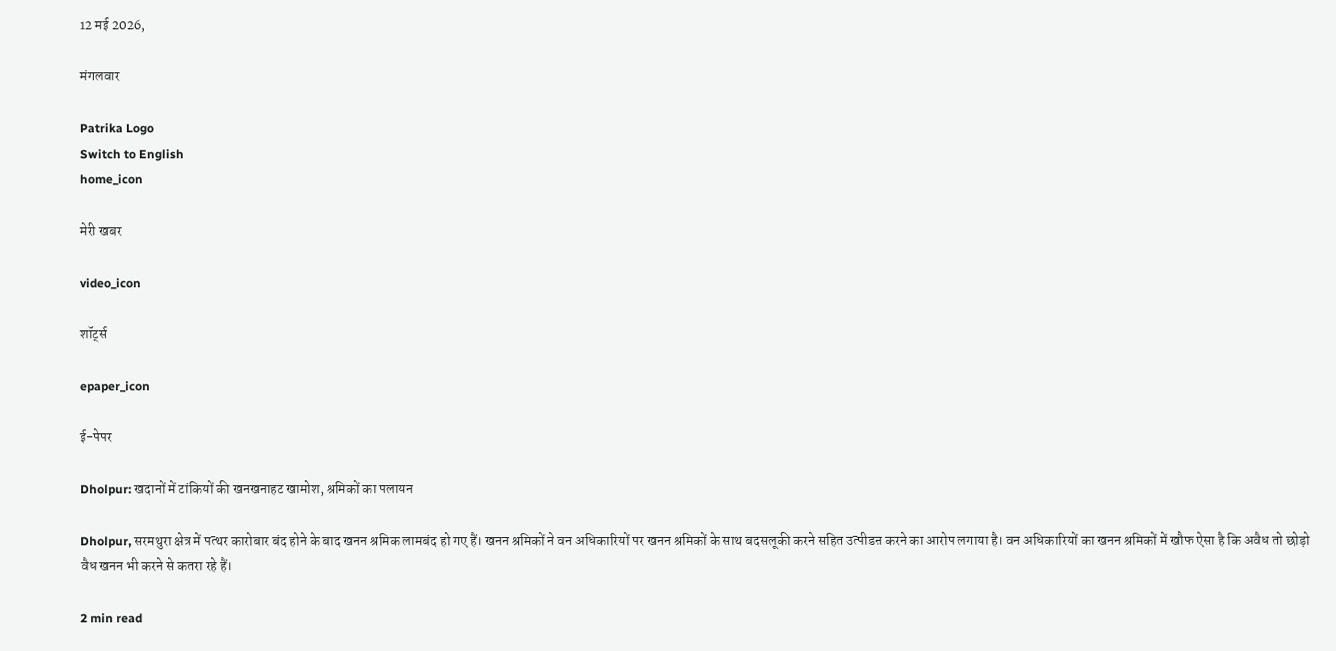12 मई 2026,

मंगलवार

Patrika Logo
Switch to English
home_icon

मेरी खबर

video_icon

शॉर्ट्स

epaper_icon

ई-पेपर

Dholpur: खदानों में टांकियों की खनखनाहट खामोश, श्रमिकों का पलायन

Dholpur, सरमथुरा क्षेत्र में पत्थर कारोबार बंद होने के बाद खनन श्रमिक लामबंद हो गए हैं। खनन श्रमिकों ने वन अधिकारियों पर खनन श्रमिकों के साथ बदसलूकी करने सहित उत्पीडऩ करने का आरोप लगाया है। वन अधिकारियों का खनन श्रमिकों में खौफ ऐसा है कि अवैध तो छोड़ो वैध खनन भी करने से कतरा रहे हैं।

2 min read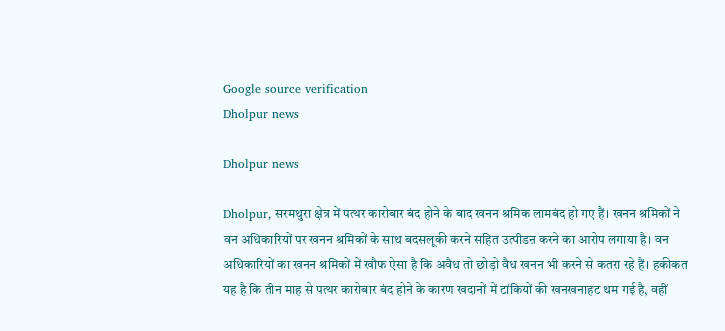Google source verification
Dholpur news

Dholpur news

Dholpur, सरमथुरा क्षेत्र में पत्थर कारोबार बंद होने के बाद खनन श्रमिक लामबंद हो गए हैं। खनन श्रमिकों ने वन अधिकारियों पर खनन श्रमिकों के साथ बदसलूकी करने सहित उत्पीडऩ करने का आरोप लगाया है। वन अधिकारियों का खनन श्रमिकों में खौफ ऐसा है कि अवैध तो छोड़ो वैध खनन भी करने से कतरा रहे हैं। हकीकत यह है कि तीन माह से पत्थर कारोबार बंद होने के कारण खदानों में टांकियों की खनखनाहट थम गई है, वहीं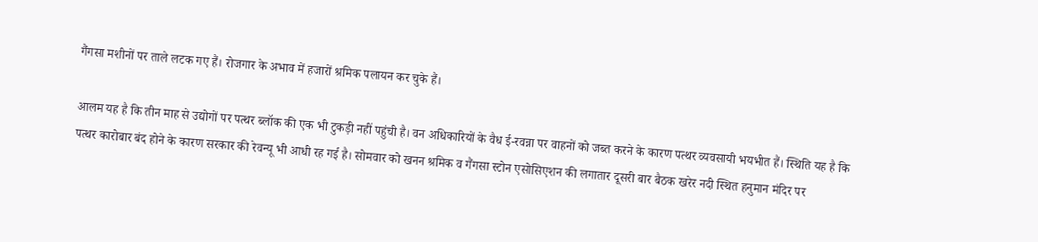गैंगसा मशीनों पर ताले लटक गए हैं। रोजगार के अभाव में हजारों श्रमिक पलायन कर चुके हैं।

आलम यह है कि तीन माह से उद्योगों पर पत्थर ब्लॉक की एक भी टुकड़ी नहीं पहुंची है। वन अधिकारियों के वैध ई-रवन्ना पर वाहनों को जब्त करने के कारण पत्थर व्यवसायी भयभीत हैं। स्थिति यह है कि पत्थर कारोबार बंद होने के कारण सरकार की रेवन्यू भी आधी रह गई है। सोमवार को खनन श्रमिक व गैंगसा स्टोन एसोसिएशन की लगातार दूसरी बार बैठक खरेर नदी स्थित हनुमान मंदिर पर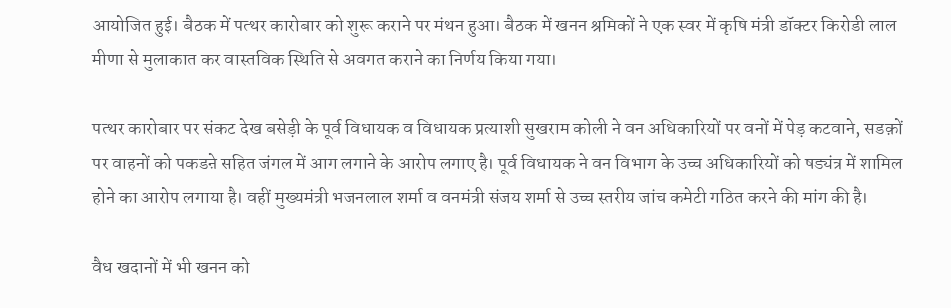आयोजित हुई। बैठक में पत्थर कारोबार को शुरू कराने पर मंथन हुआ। बैठक में खनन श्रमिकों ने एक स्वर में कृषि मंत्री डॉक्टर किरोडी लाल मीणा से मुलाकात कर वास्तविक स्थिति से अवगत कराने का निर्णय किया गया।

पत्थर कारोबार पर संकट देख बसेड़ी के पूर्व विधायक व विधायक प्रत्याशी सुखराम कोली ने वन अधिकारियों पर वनों में पेड़ कटवाने, सडक़ों पर वाहनों को पकडऩे सहित जंगल में आग लगाने के आरोप लगाए है। पूर्व विधायक ने वन विभाग के उच्च अधिकारियों को षड्यंत्र में शामिल होने का आरोप लगाया है। वहीं मुख्यमंत्री भजनलाल शर्मा व वनमंत्री संजय शर्मा से उच्च स्तरीय जांच कमेटी गठित करने की मांग की है।

वैध खदानों में भी खनन को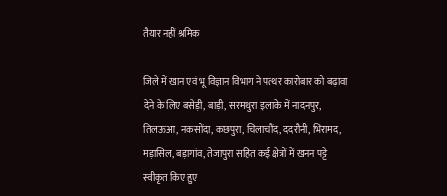तैयार नहीं श्रमिक

जिले में खान एवं भू विज्ञान विभाग ने पत्थर कारोबार को बढ़ावा देने के लिए बसेड़ी, बाड़ी, सरमथुरा इलाके में नादनपुर, तिलऊआ, नकसोंदा, कछपुरा, चिलाचौंद, ददरौनी, भिरामद, मड़ासिल, बड़ागांव, तेजापुरा सहित कई क्षेत्रों में खनन पट्टे स्वीकृत किए हुए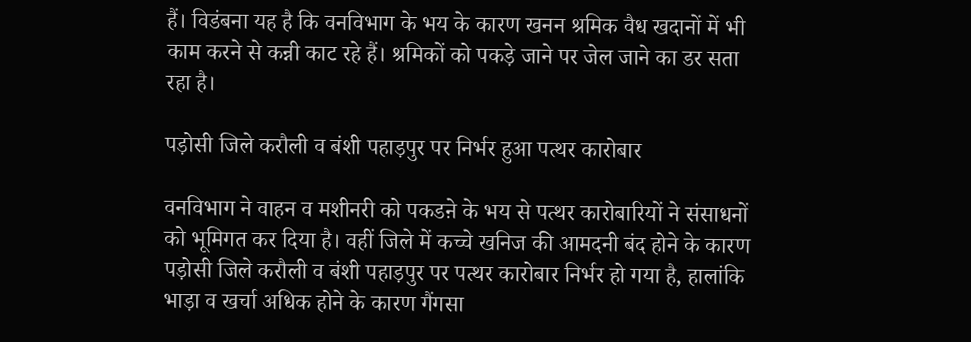हैं। विडंबना यह है कि वनविभाग के भय के कारण खनन श्रमिक वैध खदानों में भी काम करने से कन्नी काट रहे हैं। श्रमिकों को पकड़े जाने पर जेल जाने का डर सता रहा है।

पड़ोसी जिले करौली व बंशी पहाड़पुर पर निर्भर हुआ पत्थर कारोबार

वनविभाग ने वाहन व मशीनरी को पकडऩे के भय से पत्थर कारोबारियों ने संसाधनों को भूमिगत कर दिया है। वहीं जिले में कच्चे खनिज की आमदनी बंद होने के कारण पड़ोसी जिले करौली व बंशी पहाड़पुर पर पत्थर कारोबार निर्भर हो गया है, हालांकि भाड़ा व खर्चा अधिक होने के कारण गैंगसा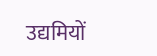उद्यमियों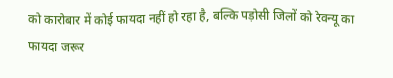को कारोबार में कोई फायदा नहीं हो रहा है, बल्कि पड़ोसी जिलों को रेवन्यू का फायदा जरूर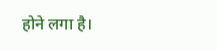होने लगा है।